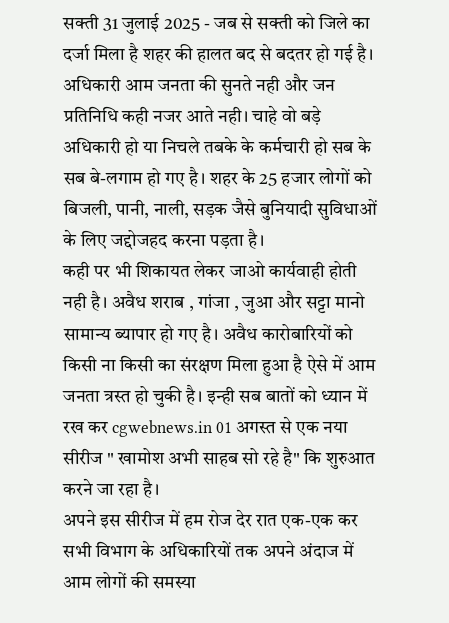सक्ती 31 जुलाई 2025 - जब से सक्ती को जिले का दर्जा मिला है शहर की हालत बद से बदतर हो गई है। अधिकारी आम जनता की सुनते नही और जन प्रतिनिधि कही नजर आते नही। चाहे वो बड़े अधिकारी हो या निचले तबके के कर्मचारी हो सब के सब बे-लगाम हो गए है। शहर के 25 हजार लोगों को बिजली, पानी, नाली, सड़क जैसे बुनियादी सुविधाओं के लिए जद्दोजहद करना पड़ता है।
कही पर भी शिकायत लेकर जाओ कार्यवाही होती नही है। अवैध शराब , गांजा , जुआ और सट्टा मानो सामान्य ब्यापार हो गए है। अवैध कारोबारियों को किसी ना किसी का संरक्षण मिला हुआ है ऐसे में आम जनता त्रस्त हो चुकी है। इन्ही सब बातों को ध्यान में रख कर cgwebnews.in 01 अगस्त से एक नया सीरीज " खामोश अभी साहब सो रहे है" कि शुरुआत करने जा रहा है।
अपने इस सीरीज में हम रोज देर रात एक-एक कर सभी विभाग के अधिकारियों तक अपने अंदाज में आम लोगों की समस्या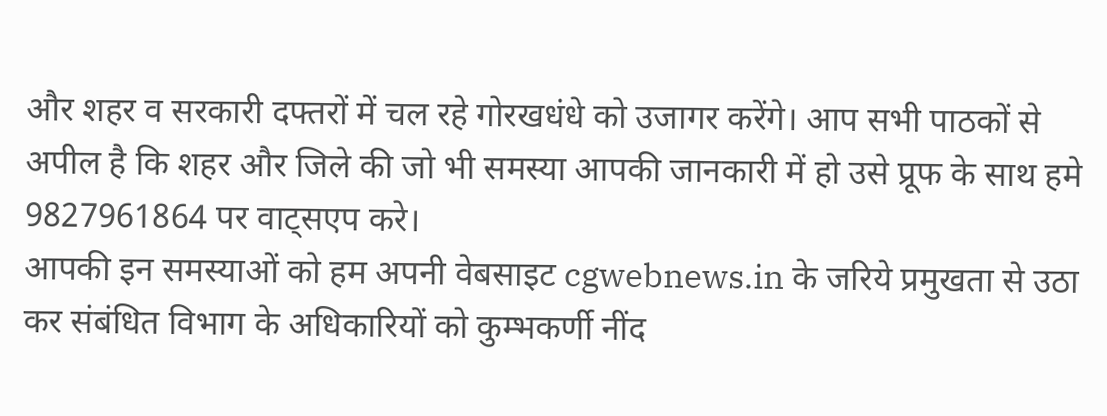और शहर व सरकारी दफ्तरों में चल रहे गोरखधंधे को उजागर करेंगे। आप सभी पाठकों से अपील है कि शहर और जिले की जो भी समस्या आपकी जानकारी में हो उसे प्रूफ के साथ हमे 9827961864 पर वाट्सएप करे।
आपकी इन समस्याओं को हम अपनी वेबसाइट cgwebnews.in के जरिये प्रमुखता से उठा कर संबंधित विभाग के अधिकारियों को कुम्भकर्णी नींद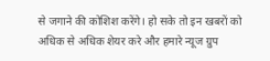से जगाने की कोशिश करेंगे। हो सके तो इन खबरों को अधिक से अधिक शेयर करे और हमारे न्यूज ग्रुप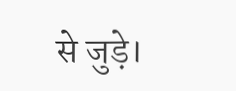से जुड़े।